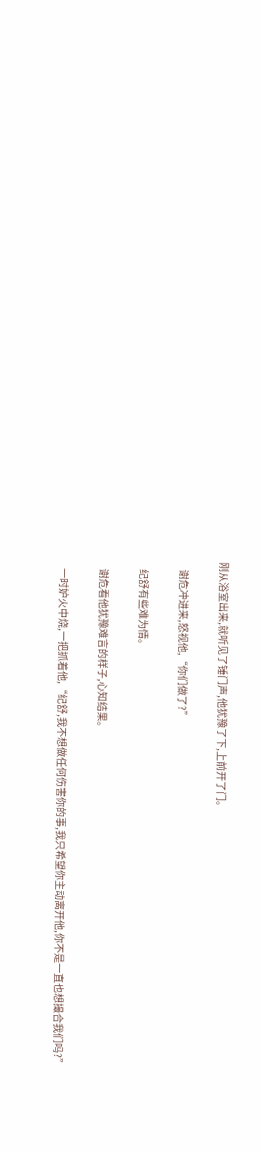刚从浴室出来,就听见了锤门声,他犹豫了下,上前开了门。

    谢危冲进来,怒视他,“你们做了?”

    纪舒有些难为情。

    谢危看他犹豫难言的样子,心知结果。

    一时妒火中烧,一把抓着他,“纪舒,我不想做任何伤害你的事,我只希望你主动离开他,你不是一直也想撮合我们吗?”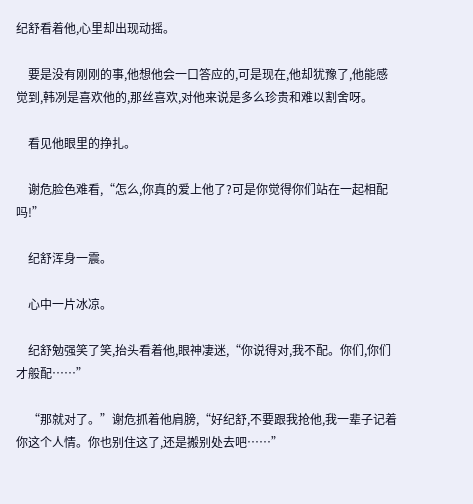纪舒看着他,心里却出现动摇。

    要是没有刚刚的事,他想他会一口答应的,可是现在,他却犹豫了,他能感觉到,韩冽是喜欢他的,那丝喜欢,对他来说是多么珍贵和难以割舍呀。

    看见他眼里的挣扎。

    谢危脸色难看,“怎么,你真的爱上他了?可是你觉得你们站在一起相配吗!”

    纪舒浑身一震。

    心中一片冰凉。

    纪舒勉强笑了笑,抬头看着他,眼神凄迷,“你说得对,我不配。你们,你们才般配……”

    “那就对了。”谢危抓着他肩膀,“好纪舒,不要跟我抢他,我一辈子记着你这个人情。你也别住这了,还是搬别处去吧……”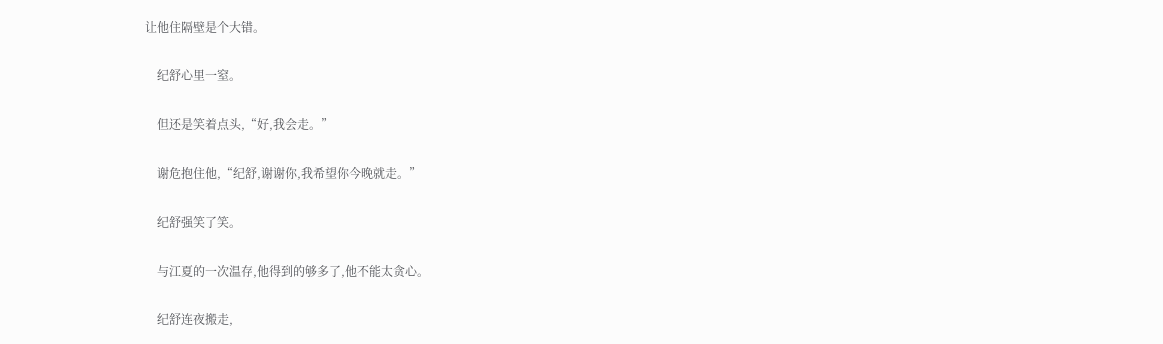让他住隔壁是个大错。

    纪舒心里一窒。

    但还是笑着点头,“好,我会走。”

    谢危抱住他,“纪舒,谢谢你,我希望你今晚就走。”

    纪舒强笑了笑。

    与江夏的一次温存,他得到的够多了,他不能太贪心。

    纪舒连夜搬走,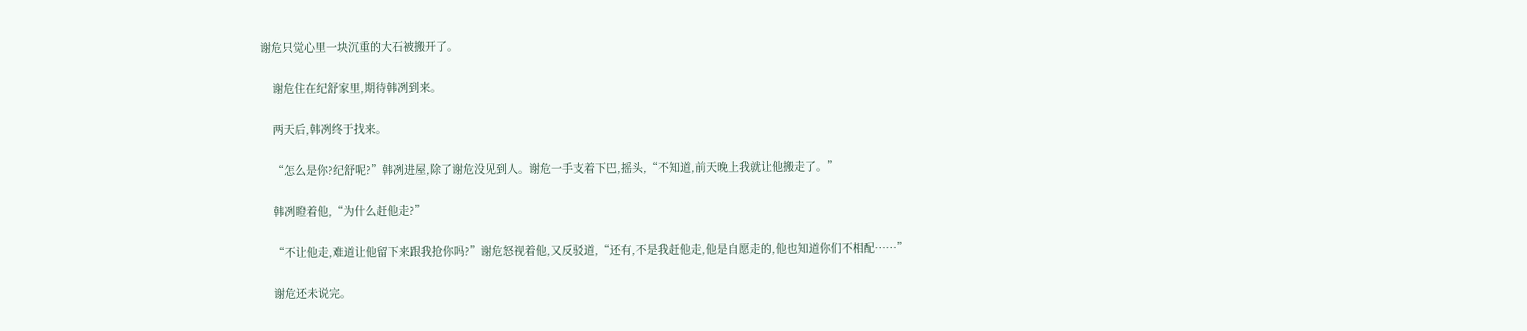谢危只觉心里一块沉重的大石被搬开了。

    谢危住在纪舒家里,期待韩冽到来。

    两天后,韩冽终于找来。

    “怎么是你?纪舒呢?”韩冽进屋,除了谢危没见到人。谢危一手支着下巴,摇头,“不知道,前天晚上我就让他搬走了。”

    韩冽瞪着他,“为什么赶他走?”

    “不让他走,难道让他留下来跟我抢你吗?”谢危怒视着他,又反驳道,“还有,不是我赶他走,他是自愿走的,他也知道你们不相配……”

    谢危还未说完。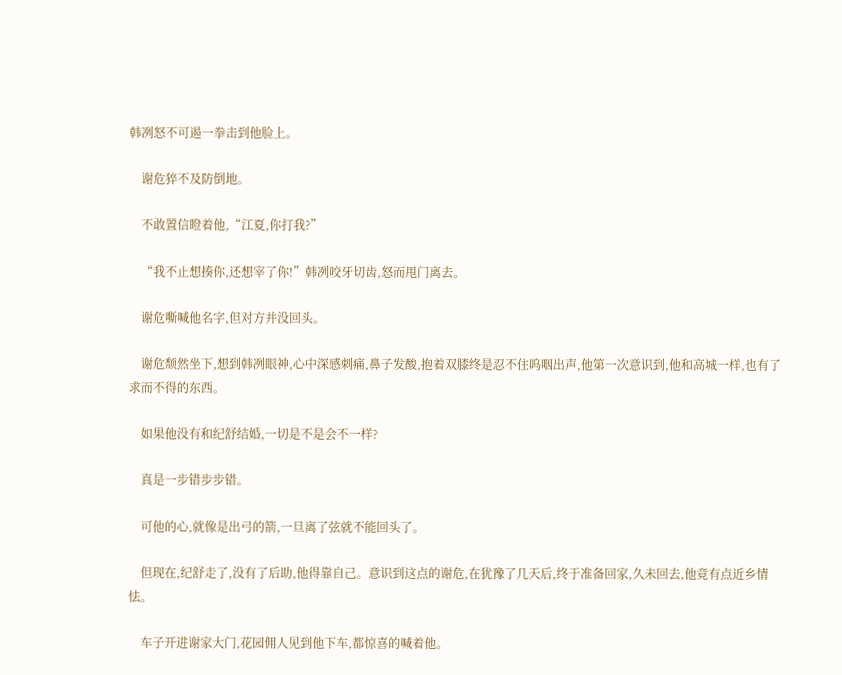韩冽怒不可遏一拳击到他脸上。

    谢危猝不及防倒地。

    不敢置信瞪着他,“江夏,你打我?”

    “我不止想揍你,还想宰了你!”韩冽咬牙切齿,怒而甩门离去。

    谢危嘶喊他名字,但对方并没回头。

    谢危颓然坐下,想到韩冽眼神,心中深感刺痛,鼻子发酸,抱着双膝终是忍不住呜咽出声,他第一次意识到,他和高城一样,也有了求而不得的东西。

    如果他没有和纪舒结婚,一切是不是会不一样?

    真是一步错步步错。

    可他的心,就像是出弓的箭,一旦离了弦就不能回头了。

    但现在,纪舒走了,没有了后助,他得靠自己。意识到这点的谢危,在犹豫了几天后,终于准备回家,久未回去,他竟有点近乡情怯。

    车子开进谢家大门,花园佣人见到他下车,都惊喜的喊着他。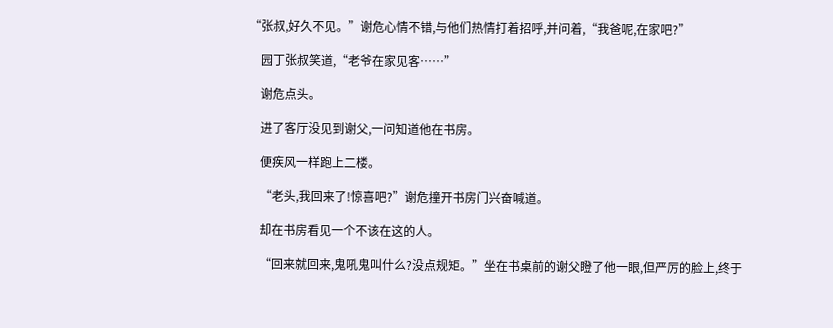“张叔,好久不见。”谢危心情不错,与他们热情打着招呼,并问着,“我爸呢,在家吧?”

    园丁张叔笑道,“老爷在家见客……”

    谢危点头。

    进了客厅没见到谢父,一问知道他在书房。

    便疾风一样跑上二楼。

    “老头,我回来了!惊喜吧?”谢危撞开书房门兴奋喊道。

    却在书房看见一个不该在这的人。

    “回来就回来,鬼吼鬼叫什么?没点规矩。”坐在书桌前的谢父瞪了他一眼,但严厉的脸上,终于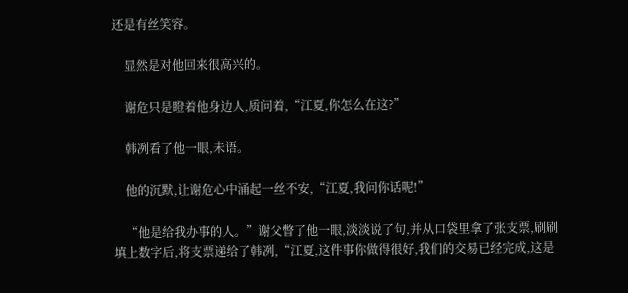还是有丝笑容。

    显然是对他回来很高兴的。

    谢危只是瞪着他身边人,质问着,“江夏,你怎么在这?”

    韩冽看了他一眼,未语。

    他的沉默,让谢危心中涌起一丝不安,“江夏,我问你话呢!”

    “他是给我办事的人。”谢父瞥了他一眼,淡淡说了句,并从口袋里拿了张支票,刷刷填上数字后,将支票递给了韩冽,“江夏,这件事你做得很好,我们的交易已经完成,这是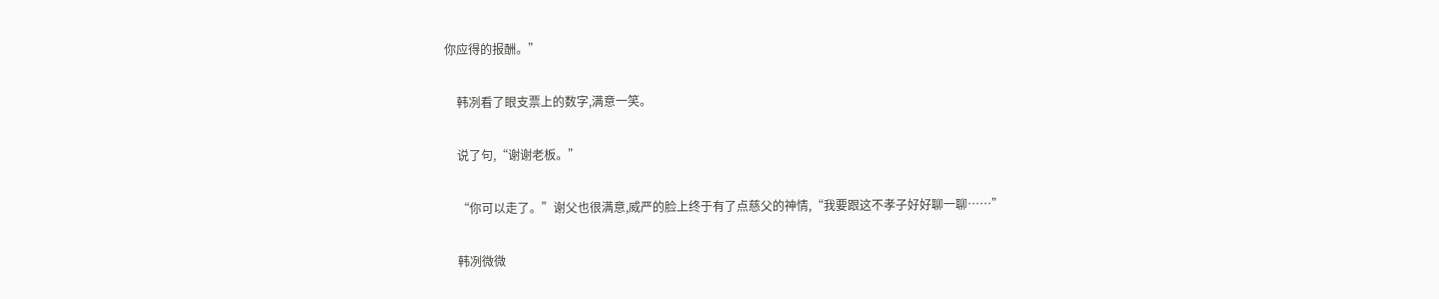你应得的报酬。”

    韩冽看了眼支票上的数字,满意一笑。

    说了句,“谢谢老板。”

    “你可以走了。”谢父也很满意,威严的脸上终于有了点慈父的神情,“我要跟这不孝子好好聊一聊……”

    韩冽微微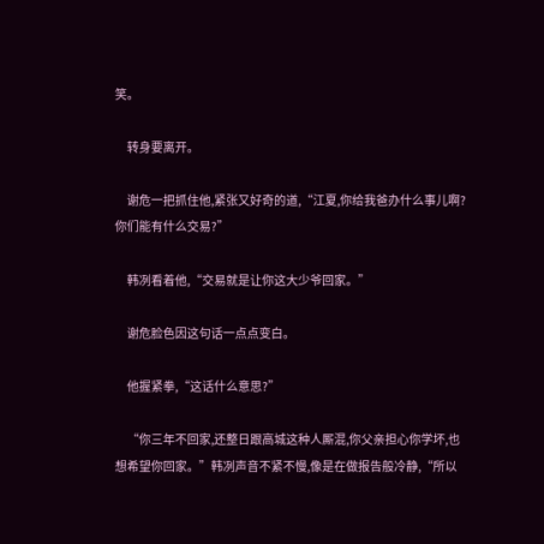笑。

    转身要离开。

    谢危一把抓住他,紧张又好奇的道,“江夏,你给我爸办什么事儿啊?你们能有什么交易?”

    韩冽看着他,“交易就是让你这大少爷回家。”

    谢危脸色因这句话一点点变白。

    他握紧拳,“这话什么意思?”

    “你三年不回家,还整日跟高城这种人厮混,你父亲担心你学坏,也想希望你回家。”韩冽声音不紧不慢,像是在做报告般冷静,“所以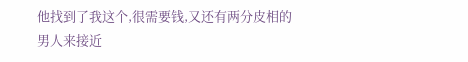他找到了我这个,很需要钱,又还有两分皮相的男人来接近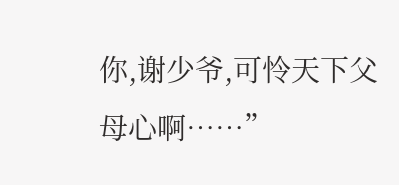你,谢少爷,可怜天下父母心啊……”